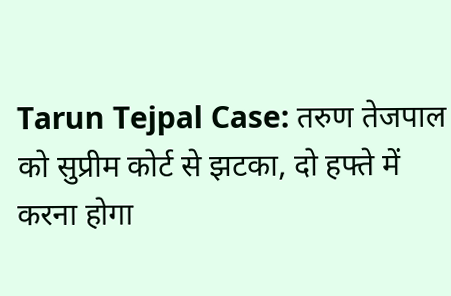Tarun Tejpal Case: तरुण तेजपाल को सुप्रीम कोर्ट से झटका, दो हफ्ते में करना होगा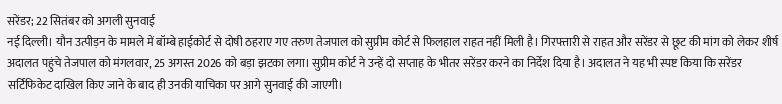सरेंडर; 22 सितंबर को अगली सुनवाई
नई दिल्ली। यौन उत्पीड़न के मामले में बॉम्बे हाईकोर्ट से दोषी ठहराए गए तरुण तेजपाल को सुप्रीम कोर्ट से फिलहाल राहत नहीं मिली है। गिरफ्तारी से राहत और सरेंडर से छूट की मांग को लेकर शीर्ष अदालत पहुंचे तेजपाल को मंगलवार, 25 अगस्त 2026 को बड़ा झटका लगा। सुप्रीम कोर्ट ने उन्हें दो सप्ताह के भीतर सरेंडर करने का निर्देश दिया है। अदालत ने यह भी स्पष्ट किया कि सरेंडर सर्टिफिकेट दाखिल किए जाने के बाद ही उनकी याचिका पर आगे सुनवाई की जाएगी।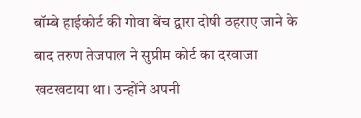बॉम्बे हाईकोर्ट की गोवा बेंच द्वारा दोषी ठहराए जाने के बाद तरुण तेजपाल ने सुप्रीम कोर्ट का दरवाजा खटखटाया था। उन्होंने अपनी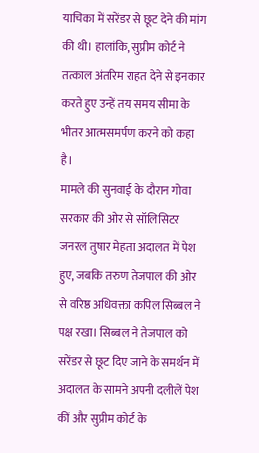याचिका में सरेंडर से छूट देने की मांग की थी। हालांकि, सुप्रीम कोर्ट ने तत्काल अंतरिम राहत देने से इनकार करते हुए उन्हें तय समय सीमा के भीतर आत्मसमर्पण करने को कहा है।
मामले की सुनवाई के दौरान गोवा सरकार की ओर से सॉलिसिटर जनरल तुषार मेहता अदालत में पेश हुए, जबकि तरुण तेजपाल की ओर से वरिष्ठ अधिवक्ता कपिल सिब्बल ने पक्ष रखा। सिब्बल ने तेजपाल को सरेंडर से छूट दिए जाने के समर्थन में अदालत के सामने अपनी दलीलें पेश कीं और सुप्रीम कोर्ट के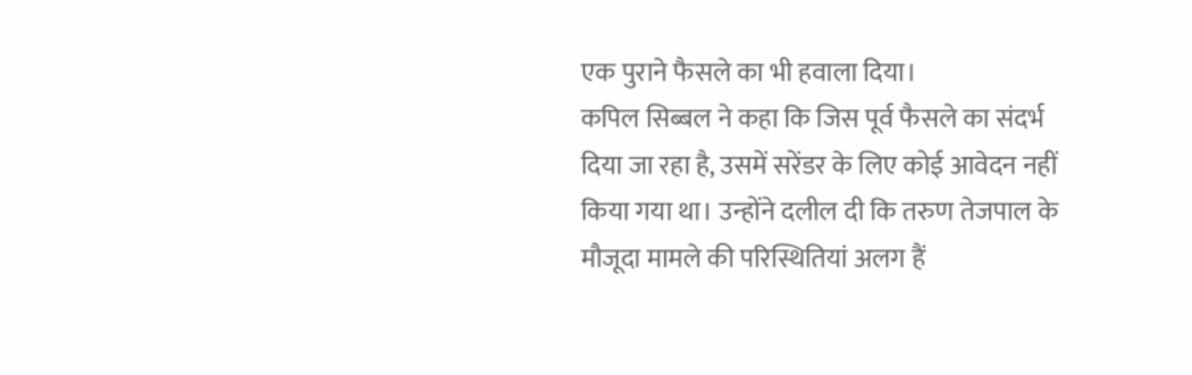एक पुराने फैसले का भी हवाला दिया।
कपिल सिब्बल ने कहा कि जिस पूर्व फैसले का संदर्भ दिया जा रहा है, उसमें सरेंडर के लिए कोई आवेदन नहीं किया गया था। उन्होंने दलील दी कि तरुण तेजपाल के मौजूदा मामले की परिस्थितियां अलग हैं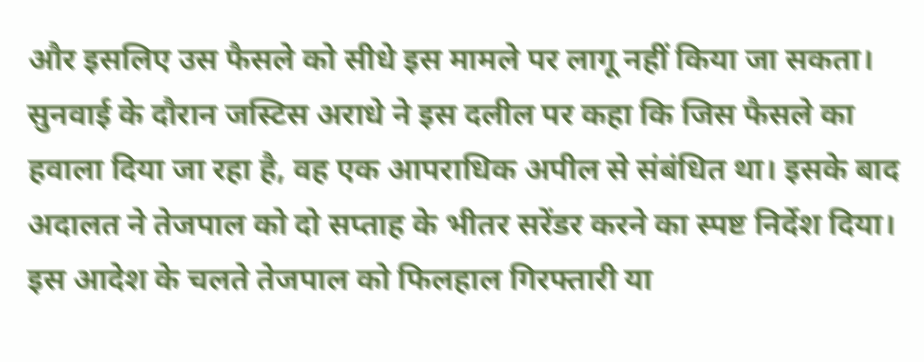और इसलिए उस फैसले को सीधे इस मामले पर लागू नहीं किया जा सकता।
सुनवाई के दौरान जस्टिस अराधे ने इस दलील पर कहा कि जिस फैसले का हवाला दिया जा रहा है, वह एक आपराधिक अपील से संबंधित था। इसके बाद अदालत ने तेजपाल को दो सप्ताह के भीतर सरेंडर करने का स्पष्ट निर्देश दिया। इस आदेश के चलते तेजपाल को फिलहाल गिरफ्तारी या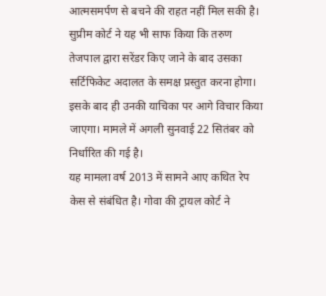आत्मसमर्पण से बचने की राहत नहीं मिल सकी है।
सुप्रीम कोर्ट ने यह भी साफ किया कि तरुण तेजपाल द्वारा सरेंडर किए जाने के बाद उसका सर्टिफिकेट अदालत के समक्ष प्रस्तुत करना होगा। इसके बाद ही उनकी याचिका पर आगे विचार किया जाएगा। मामले में अगली सुनवाई 22 सितंबर को निर्धारित की गई है।
यह मामला वर्ष 2013 में सामने आए कथित रेप केस से संबंधित है। गोवा की ट्रायल कोर्ट ने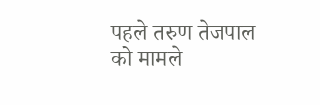पहले तरुण तेजपाल को मामले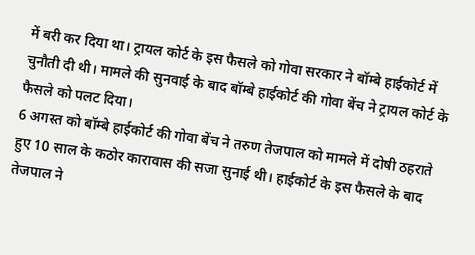में बरी कर दिया था। ट्रायल कोर्ट के इस फैसले को गोवा सरकार ने बॉम्बे हाईकोर्ट में चुनौती दी थी। मामले की सुनवाई के बाद बॉम्बे हाईकोर्ट की गोवा बेंच ने ट्रायल कोर्ट के फैसले को पलट दिया।
6 अगस्त को बॉम्बे हाईकोर्ट की गोवा बेंच ने तरुण तेजपाल को मामले में दोषी ठहराते हुए 10 साल के कठोर कारावास की सजा सुनाई थी। हाईकोर्ट के इस फैसले के बाद तेजपाल ने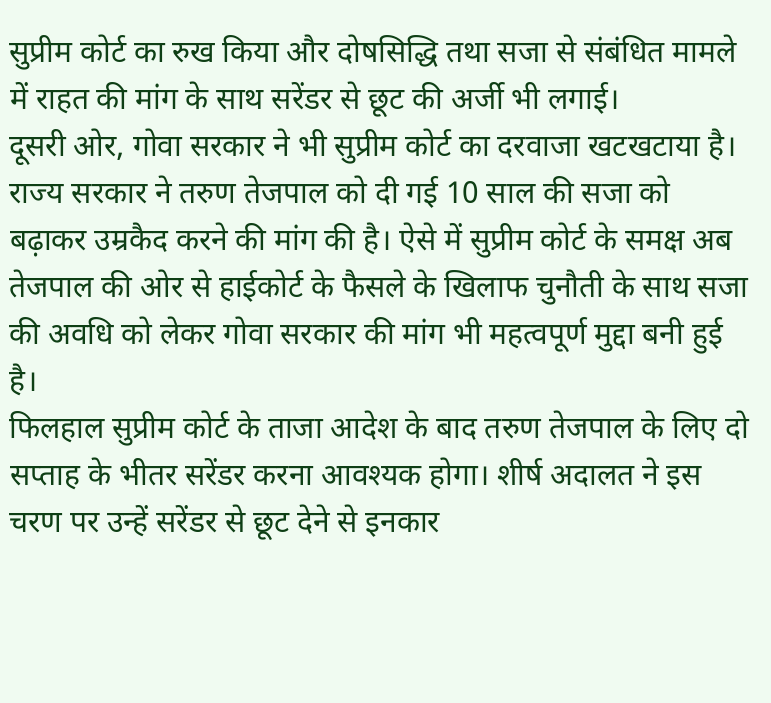सुप्रीम कोर्ट का रुख किया और दोषसिद्धि तथा सजा से संबंधित मामले में राहत की मांग के साथ सरेंडर से छूट की अर्जी भी लगाई।
दूसरी ओर, गोवा सरकार ने भी सुप्रीम कोर्ट का दरवाजा खटखटाया है। राज्य सरकार ने तरुण तेजपाल को दी गई 10 साल की सजा को बढ़ाकर उम्रकैद करने की मांग की है। ऐसे में सुप्रीम कोर्ट के समक्ष अब तेजपाल की ओर से हाईकोर्ट के फैसले के खिलाफ चुनौती के साथ सजा की अवधि को लेकर गोवा सरकार की मांग भी महत्वपूर्ण मुद्दा बनी हुई है।
फिलहाल सुप्रीम कोर्ट के ताजा आदेश के बाद तरुण तेजपाल के लिए दो सप्ताह के भीतर सरेंडर करना आवश्यक होगा। शीर्ष अदालत ने इस चरण पर उन्हें सरेंडर से छूट देने से इनकार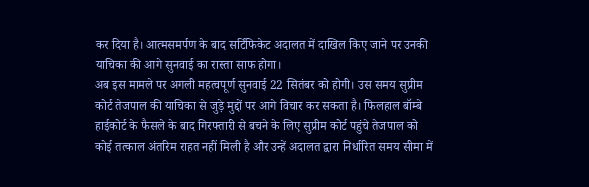कर दिया है। आत्मसमर्पण के बाद सर्टिफिकेट अदालत में दाखिल किए जाने पर उनकी याचिका की आगे सुनवाई का रास्ता साफ होगा।
अब इस मामले पर अगली महत्वपूर्ण सुनवाई 22 सितंबर को होगी। उस समय सुप्रीम कोर्ट तेजपाल की याचिका से जुड़े मुद्दों पर आगे विचार कर सकता है। फिलहाल बॉम्बे हाईकोर्ट के फैसले के बाद गिरफ्तारी से बचने के लिए सुप्रीम कोर्ट पहुंचे तेजपाल को कोई तत्काल अंतरिम राहत नहीं मिली है और उन्हें अदालत द्वारा निर्धारित समय सीमा में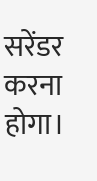सरेंडर करना होगा।